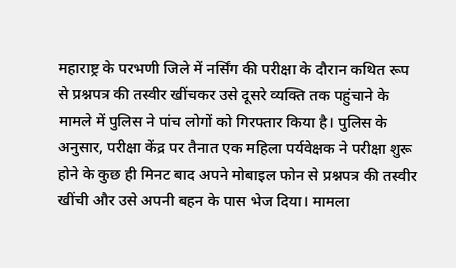महाराष्ट्र के परभणी जिले में नर्सिंग की परीक्षा के दौरान कथित रूप से प्रश्नपत्र की तस्वीर खींचकर उसे दूसरे व्यक्ति तक पहुंचाने के मामले में पुलिस ने पांच लोगों को गिरफ्तार किया है। पुलिस के अनुसार, परीक्षा केंद्र पर तैनात एक महिला पर्यवेक्षक ने परीक्षा शुरू होने के कुछ ही मिनट बाद अपने मोबाइल फोन से प्रश्नपत्र की तस्वीर खींची और उसे अपनी बहन के पास भेज दिया। मामला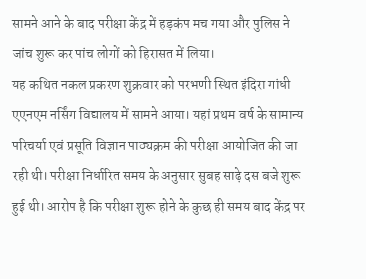सामने आने के बाद परीक्षा केंद्र में हड़कंप मच गया और पुलिस ने जांच शुरू कर पांच लोगों को हिरासत में लिया।
यह कथित नकल प्रकरण शुक्रवार को परभणी स्थित इंदिरा गांधी एएनएम नर्सिंग विद्यालय में सामने आया। यहां प्रथम वर्ष के सामान्य परिचर्या एवं प्रसूति विज्ञान पाठ्यक्रम की परीक्षा आयोजित की जा रही थी। परीक्षा निर्धारित समय के अनुसार सुबह साढ़े दस बजे शुरू हुई थी। आरोप है कि परीक्षा शुरू होने के कुछ ही समय बाद केंद्र पर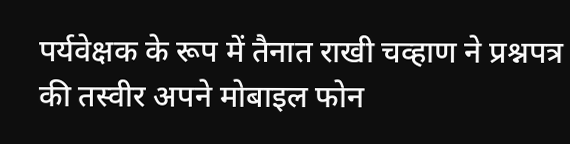पर्यवेक्षक के रूप में तैनात राखी चव्हाण ने प्रश्नपत्र की तस्वीर अपने मोबाइल फोन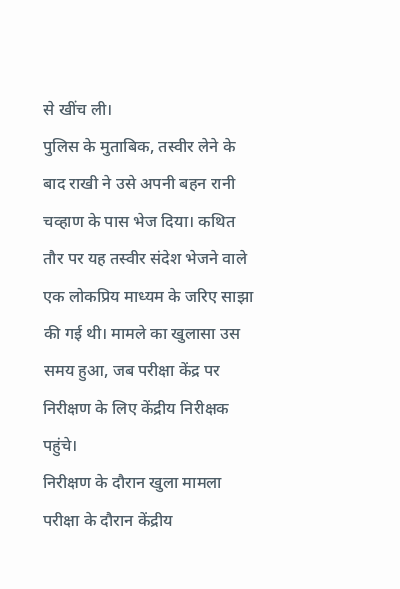से खींच ली।
पुलिस के मुताबिक, तस्वीर लेने के बाद राखी ने उसे अपनी बहन रानी चव्हाण के पास भेज दिया। कथित तौर पर यह तस्वीर संदेश भेजने वाले एक लोकप्रिय माध्यम के जरिए साझा की गई थी। मामले का खुलासा उस समय हुआ, जब परीक्षा केंद्र पर निरीक्षण के लिए केंद्रीय निरीक्षक पहुंचे।
निरीक्षण के दौरान खुला मामला
परीक्षा के दौरान केंद्रीय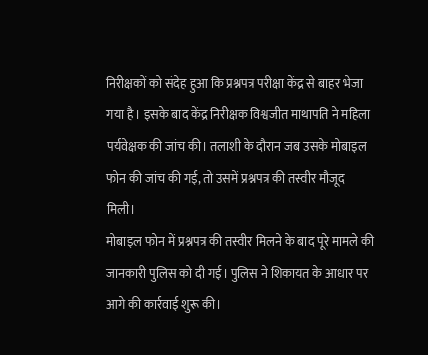निरीक्षकों को संदेह हुआ कि प्रश्नपत्र परीक्षा केंद्र से बाहर भेजा गया है। इसके बाद केंद्र निरीक्षक विश्वजीत माथापति ने महिला पर्यवेक्षक की जांच की। तलाशी के दौरान जब उसके मोबाइल फोन की जांच की गई, तो उसमें प्रश्नपत्र की तस्वीर मौजूद मिली।
मोबाइल फोन में प्रश्नपत्र की तस्वीर मिलने के बाद पूरे मामले की जानकारी पुलिस को दी गई। पुलिस ने शिकायत के आधार पर आगे की कार्रवाई शुरू की।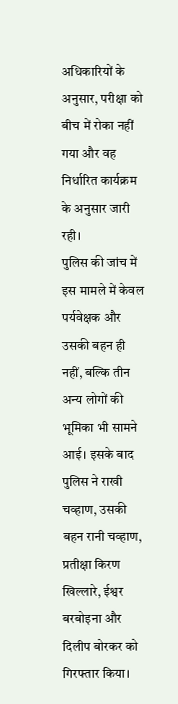अधिकारियों के अनुसार, परीक्षा को बीच में रोका नहीं गया और वह निर्धारित कार्यक्रम के अनुसार जारी रही।
पुलिस की जांच में इस मामले में केवल पर्यवेक्षक और उसकी बहन ही नहीं, बल्कि तीन अन्य लोगों की भूमिका भी सामने आई। इसके बाद पुलिस ने राखी चव्हाण, उसकी बहन रानी चव्हाण, प्रतीक्षा किरण खिल्लारे, ईश्वर बरबोइना और दिलीप बोरकर को गिरफ्तार किया।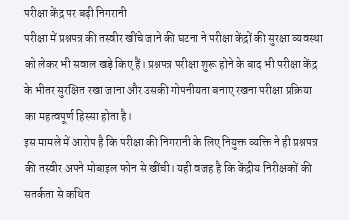परीक्षा केंद्र पर बढ़ी निगरानी
परीक्षा में प्रश्नपत्र की तस्वीर खींचे जाने की घटना ने परीक्षा केंद्रों की सुरक्षा व्यवस्था को लेकर भी सवाल खड़े किए हैं। प्रश्नपत्र परीक्षा शुरू होने के बाद भी परीक्षा केंद्र के भीतर सुरक्षित रखा जाना और उसकी गोपनीयता बनाए रखना परीक्षा प्रक्रिया का महत्वपूर्ण हिस्सा होता है।
इस मामले में आरोप है कि परीक्षा की निगरानी के लिए नियुक्त व्यक्ति ने ही प्रश्नपत्र की तस्वीर अपने मोबाइल फोन से खींची। यही वजह है कि केंद्रीय निरीक्षकों की सतर्कता से कथित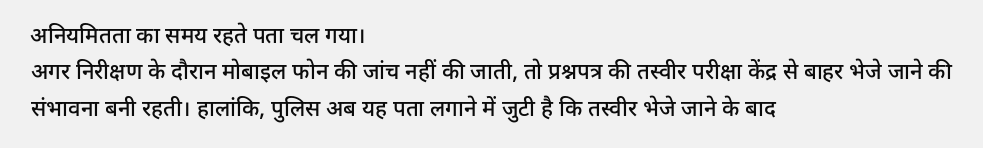अनियमितता का समय रहते पता चल गया।
अगर निरीक्षण के दौरान मोबाइल फोन की जांच नहीं की जाती, तो प्रश्नपत्र की तस्वीर परीक्षा केंद्र से बाहर भेजे जाने की संभावना बनी रहती। हालांकि, पुलिस अब यह पता लगाने में जुटी है कि तस्वीर भेजे जाने के बाद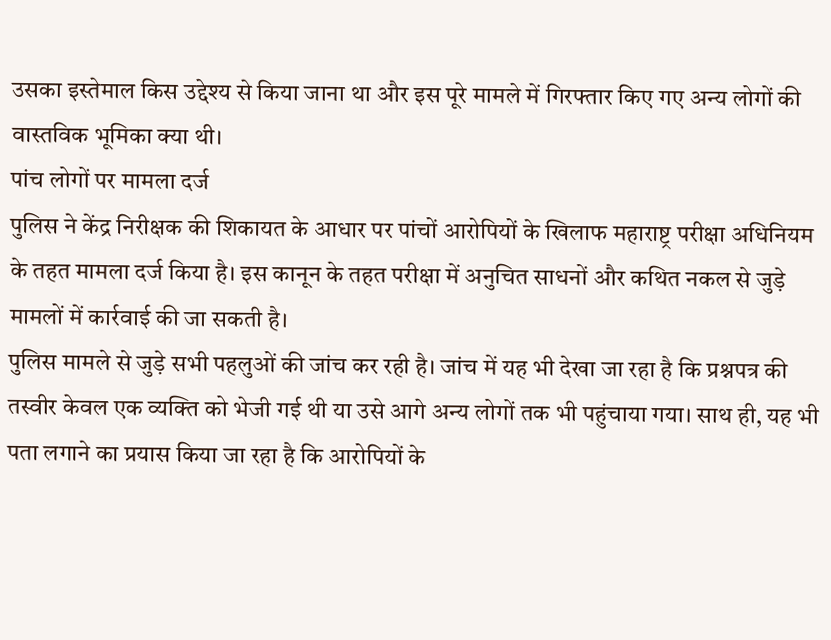उसका इस्तेमाल किस उद्देश्य से किया जाना था और इस पूरे मामले में गिरफ्तार किए गए अन्य लोगों की वास्तविक भूमिका क्या थी।
पांच लोगों पर मामला दर्ज
पुलिस ने केंद्र निरीक्षक की शिकायत के आधार पर पांचों आरोपियों के खिलाफ महाराष्ट्र परीक्षा अधिनियम के तहत मामला दर्ज किया है। इस कानून के तहत परीक्षा में अनुचित साधनों और कथित नकल से जुड़े मामलों में कार्रवाई की जा सकती है।
पुलिस मामले से जुड़े सभी पहलुओं की जांच कर रही है। जांच में यह भी देखा जा रहा है कि प्रश्नपत्र की तस्वीर केवल एक व्यक्ति को भेजी गई थी या उसे आगे अन्य लोगों तक भी पहुंचाया गया। साथ ही, यह भी पता लगाने का प्रयास किया जा रहा है कि आरोपियों के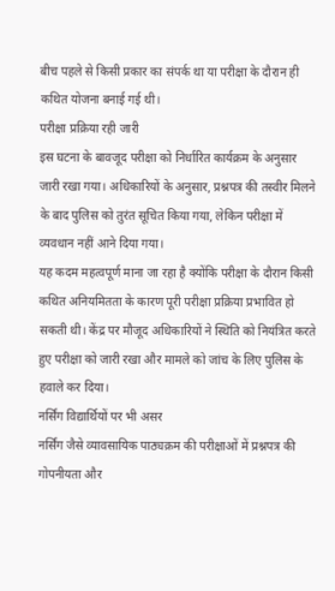बीच पहले से किसी प्रकार का संपर्क था या परीक्षा के दौरान ही कथित योजना बनाई गई थी।
परीक्षा प्रक्रिया रही जारी
इस घटना के बावजूद परीक्षा को निर्धारित कार्यक्रम के अनुसार जारी रखा गया। अधिकारियों के अनुसार, प्रश्नपत्र की तस्वीर मिलने के बाद पुलिस को तुरंत सूचित किया गया, लेकिन परीक्षा में व्यवधान नहीं आने दिया गया।
यह कदम महत्वपूर्ण माना जा रहा है क्योंकि परीक्षा के दौरान किसी कथित अनियमितता के कारण पूरी परीक्षा प्रक्रिया प्रभावित हो सकती थी। केंद्र पर मौजूद अधिकारियों ने स्थिति को नियंत्रित करते हुए परीक्षा को जारी रखा और मामले को जांच के लिए पुलिस के हवाले कर दिया।
नर्सिंग विद्यार्थियों पर भी असर
नर्सिंग जैसे व्यावसायिक पाठ्यक्रम की परीक्षाओं में प्रश्नपत्र की गोपनीयता और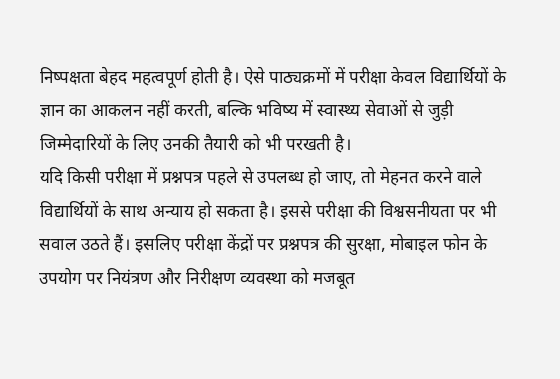निष्पक्षता बेहद महत्वपूर्ण होती है। ऐसे पाठ्यक्रमों में परीक्षा केवल विद्यार्थियों के ज्ञान का आकलन नहीं करती, बल्कि भविष्य में स्वास्थ्य सेवाओं से जुड़ी जिम्मेदारियों के लिए उनकी तैयारी को भी परखती है।
यदि किसी परीक्षा में प्रश्नपत्र पहले से उपलब्ध हो जाए, तो मेहनत करने वाले विद्यार्थियों के साथ अन्याय हो सकता है। इससे परीक्षा की विश्वसनीयता पर भी सवाल उठते हैं। इसलिए परीक्षा केंद्रों पर प्रश्नपत्र की सुरक्षा, मोबाइल फोन के उपयोग पर नियंत्रण और निरीक्षण व्यवस्था को मजबूत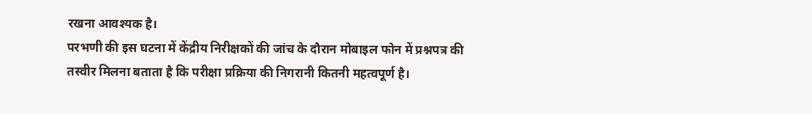रखना आवश्यक है।
परभणी की इस घटना में केंद्रीय निरीक्षकों की जांच के दौरान मोबाइल फोन में प्रश्नपत्र की तस्वीर मिलना बताता है कि परीक्षा प्रक्रिया की निगरानी कितनी महत्वपूर्ण है।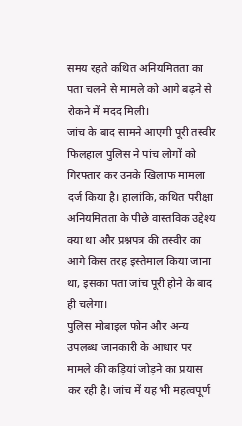समय रहते कथित अनियमितता का पता चलने से मामले को आगे बढ़ने से रोकने में मदद मिली।
जांच के बाद सामने आएगी पूरी तस्वीर
फिलहाल पुलिस ने पांच लोगों को गिरफ्तार कर उनके खिलाफ मामला दर्ज किया है। हालांकि, कथित परीक्षा अनियमितता के पीछे वास्तविक उद्देश्य क्या था और प्रश्नपत्र की तस्वीर का आगे किस तरह इस्तेमाल किया जाना था, इसका पता जांच पूरी होने के बाद ही चलेगा।
पुलिस मोबाइल फोन और अन्य उपलब्ध जानकारी के आधार पर मामले की कड़ियां जोड़ने का प्रयास कर रही है। जांच में यह भी महत्वपूर्ण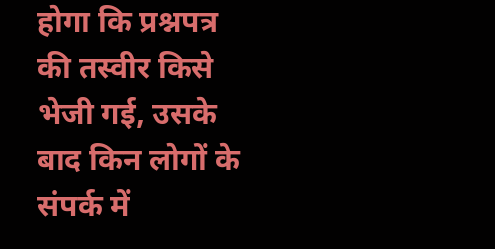होगा कि प्रश्नपत्र की तस्वीर किसे भेजी गई, उसके बाद किन लोगों के संपर्क में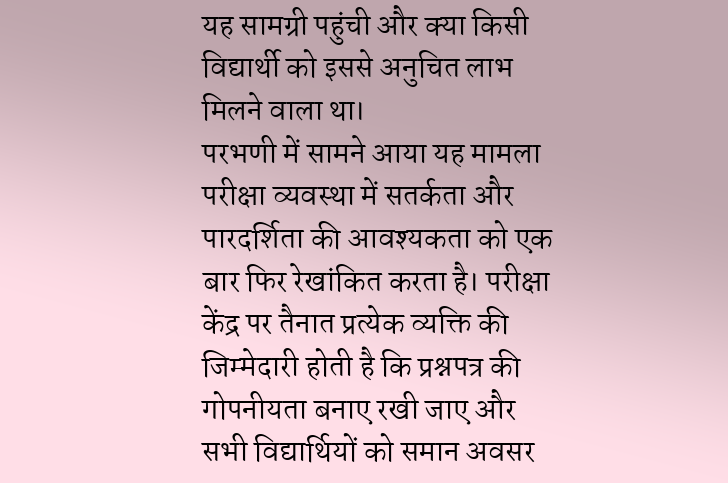यह सामग्री पहुंची और क्या किसी विद्यार्थी को इससे अनुचित लाभ मिलने वाला था।
परभणी में सामने आया यह मामला परीक्षा व्यवस्था में सतर्कता और पारदर्शिता की आवश्यकता को एक बार फिर रेखांकित करता है। परीक्षा केंद्र पर तैनात प्रत्येक व्यक्ति की जिम्मेदारी होती है कि प्रश्नपत्र की गोपनीयता बनाए रखी जाए और सभी विद्यार्थियों को समान अवसर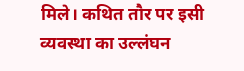मिले। कथित तौर पर इसी व्यवस्था का उल्लंघन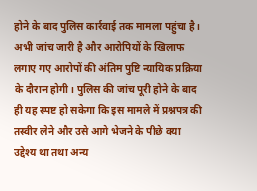होने के बाद पुलिस कार्रवाई तक मामला पहुंचा है।
अभी जांच जारी है और आरोपियों के खिलाफ लगाए गए आरोपों की अंतिम पुष्टि न्यायिक प्रक्रिया के दौरान होगी। पुलिस की जांच पूरी होने के बाद ही यह स्पष्ट हो सकेगा कि इस मामले में प्रश्नपत्र की तस्वीर लेने और उसे आगे भेजने के पीछे क्या उद्देश्य था तथा अन्य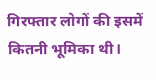गिरफ्तार लोगों की इसमें कितनी भूमिका थी।